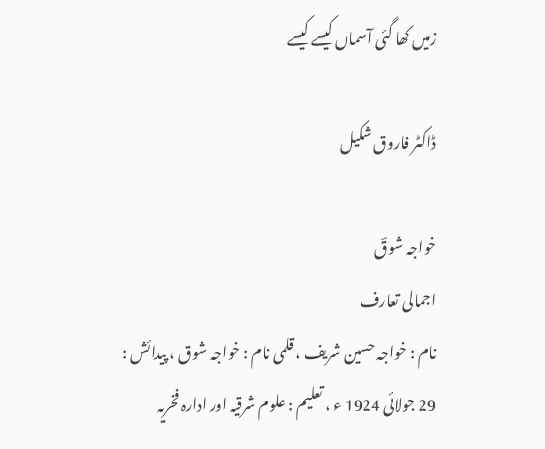زمیں کھا گئی آسماں کیسے کیسے

ڈاکٹر فاروق شکیل

خواجہ شوقؔ
اجمالی تعارف
نام : خواجہ حسین شریف ، قلمی نام : خواجہ شوق ، پیدائش : 29 جولائی 1924 ء ، تعلیم : علوم شرقیہ اور ادارہ فخریہ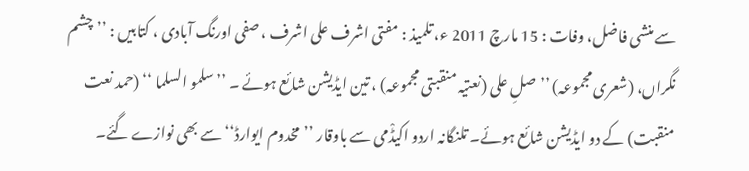سے منشی فاضل، وفات : 15 مارچ 2011 ء، تلمیذ : مفتی اشرف علی اشرف ، صفی اورنگ آبادی ، کتابیں : ’’چشم نگراں، (شعری مجموعہ) ’’صلِ علی (نعتیہ منقبتی مجموعہ) ، تین ایڈیشن شائع ہوئے ۔ ’’سلمو السلما ‘‘ (حمد نعت منقبت) کے دو ایڈیشن شائع ہوئے۔ تلنگانہ اردو اکیڈْمی سے باوقار ’’مخدوم ایوارڈ‘‘ سے بھی نوازے گئے۔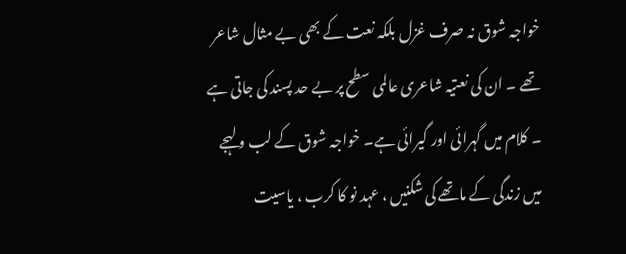خواجہ شوق نہ صرف غزل بلکہ نعت کے بھی بے مثال شاعر تھے ۔ ان کی نعتیہ شاعری عالمی سطح پر بے حد پسند کی جاتی ہے ۔ کلام میں گہرائی اور گیرائی ہے۔ خواجہ شوق کے لب و لہجے میں زندگی کے ماتھے کی شکنیں ، عہد نو کا کرب ، یاسیت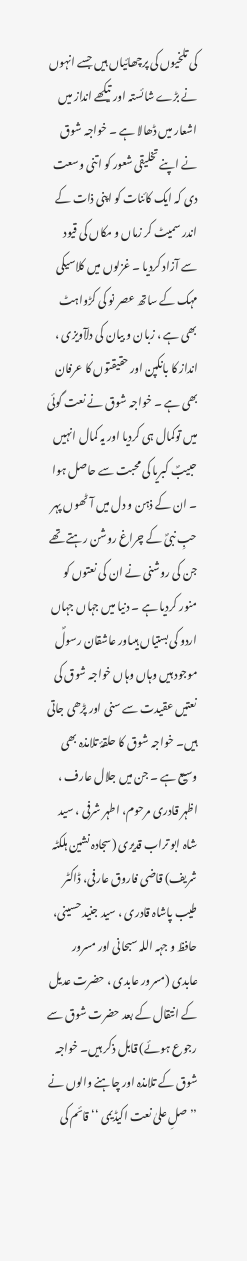کی تلخیوں کی پرچھائیاں ہیں جسے انہوں نے بڑے شائستہ اور تیکھے انداز میں اشعار میں ڈھالا ہے ۔ خواجہ شوق نے اپنے تخلیقی شعور کو اتنی وسعت دی کہ ایک کائنات کو اپنی ذات کے اندر سمیٹ کر زماں و مکاں کی قیود سے آزاد کردیا ۔ غزلوں میں کلاسیکی مہک کے ساتھ عصر نو کی کڑواہٹ بھی ہے ، زبان و بیان کی دلآویزی ، انداز کا بانکپن اور حقیقتوں کا عرفان بھی ہے ۔ خواجہ شوق نے نعت گوئی میں توکمال ہی کردیا اور یہ کمال انہیں حبیبؐ کبریا کی محبت سے حاصل ہوا ۔ ان کے ذہن و دل میں آٹھوں پہر حبِ نبیؐ کے چراغ روشن رہتے تھے جن کی روشنی نے ان کی نعتوں کو منور کردیا ہے ۔ دنیا میں جہاں جہاں اردو کی بستیاں ہیںاور عاشقان رسولؐ موجود ہیں وہاں وہاں خواجہ شوق کی نعتیں عقیدت سے سنی اور پڑھی جاتی ہیں۔ خواجہ شوق کا حلقۂ تلامذہ بھی وسیع ہے ۔ جن میں جلال عارف ، اظہر قادری مرحوم، اطہر شرفی ، سید شاہ ابو تراب قدیری (سجادہ نشین ہلکٹہ شریف) قاضی فاروق عارفی، ڈاکٹر طیب پاشاہ قادری ، سید جنید حسینی، حافظ و جہہ اللہ سبحانی اور مسرور عابدی (مسرور عابدی ، حضرت عدیل کے انتقال کے بعد حضرت شوق سے رجوع ہوئے) قابل ذکر ہیں۔ خواجہ شوق کے تلامذہ اور چاہنے والوں نے ’’صلِ علیٰ نعت اکیڈیمی ‘‘ قائم کی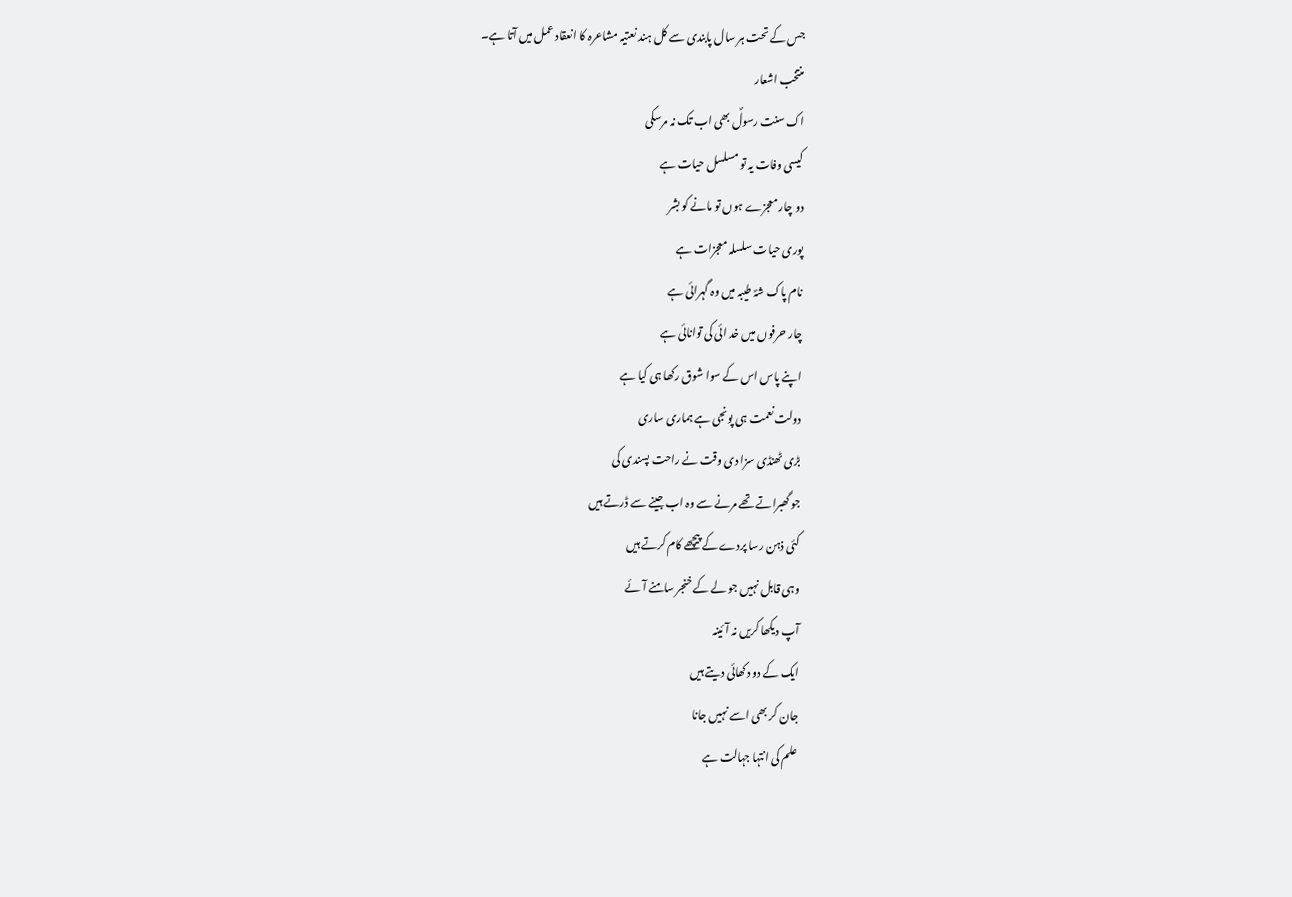جس کے تحت ہر سال پابندی سے کل ہند نعتیہ مشاعرہ کا انعقاد عمل میں آتا ہے۔
منتخب اشعار
اک سنت رسولؐ بھی اب تک نہ مرسکی
کیسی وفات یہ تو مسلسل حیات ہے
دو چار معجزے ہوں تو مانے کو بشر
پوری حیات سلسلہ معجزات ہے
نام پاک شہؐ طیبہ میں وہ گہرائی ہے
چار حرفوں میں خد ائی کی توانائی ہے
اپنے پاس اس کے سوا شوق رکھا ہی کیا ہے
دولت نعمت ہی پونجی ہے ہماری ساری
بڑی ٹھنڈی سزا دی وقت نے راحت پسندی کی
جو گھبراتے تھے مرنے سے وہ اب جینے سے ڈرتے ہیں
کئی ذہن رسا پردے کے پیچھے کام کرتے ہیں
وہی قابل نہیں جو لے کے خنجر سامنے آئے
آپ دیکھا کریں نہ آئینہ
ایک کے دو دکھائی دیتے ہیں
جان کر بھی اسے نہیں جانا
علم کی انتہا جہالت ہے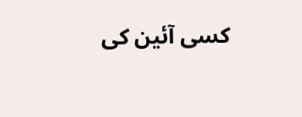کسی آئین کی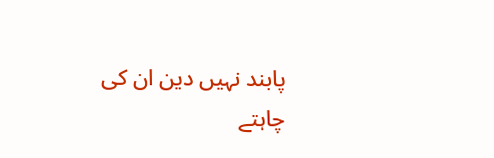پابند نہیں دین ان کی
چاہتے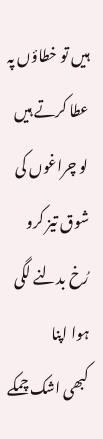ہیں تو خطاؤں پہ عطا کرتے ہیں
لو چراغوں کی شوق تیز کرو
رُخ بدلنے لگی ہوا اپنا
کبھی اشک چمکے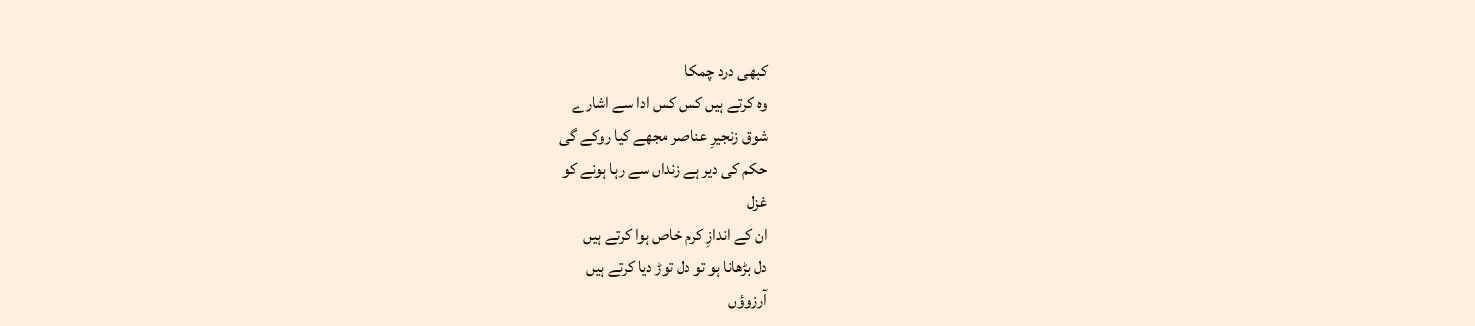کبھی درد چمکا
وہ کرتے ہیں کس کس ادا سے اشارے
شوق زنجیرِ عناصر مجھے کیا روکے گی
حکم کی دیر ہے زنداں سے رہا ہونے کو
غزل
ان کے اندازِ کرم خاص ہوا کرتے ہیں
دل بڑھانا ہو تو دل توڑ دیا کرتے ہیں
آرزوؤں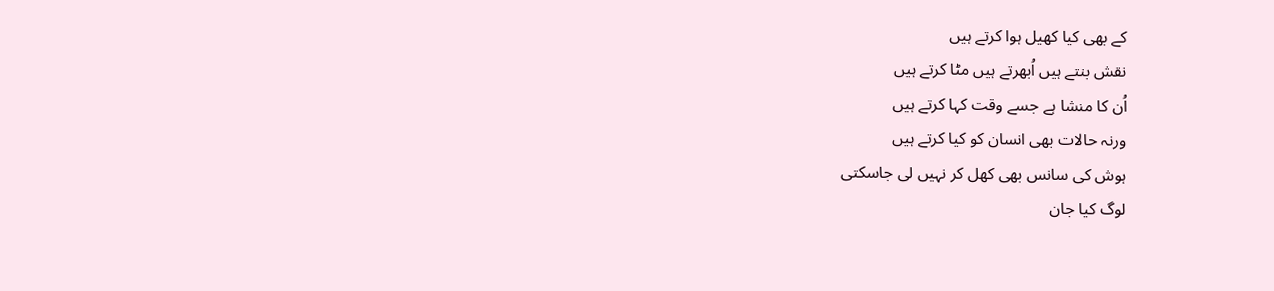کے بھی کیا کھیل ہوا کرتے ہیں
نقش بنتے ہیں اُبھرتے ہیں مٹا کرتے ہیں
اُن کا منشا ہے جسے وقت کہا کرتے ہیں
ورنہ حالات بھی انسان کو کیا کرتے ہیں
ہوش کی سانس بھی کھل کر نہیں لی جاسکتی
لوگ کیا جان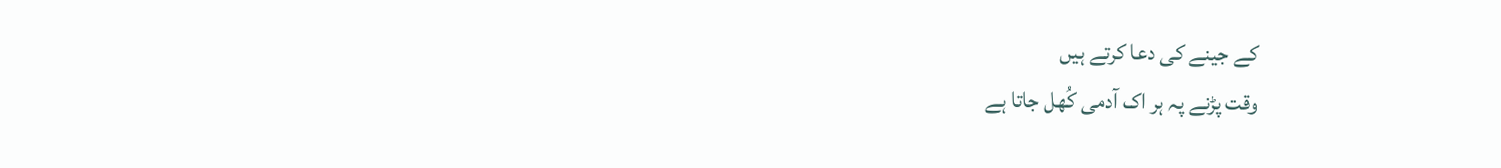کے جینے کی دعا کرتے ہیں
وقت پڑنے پہ ہر اک آدمی کُھل جاتا ہے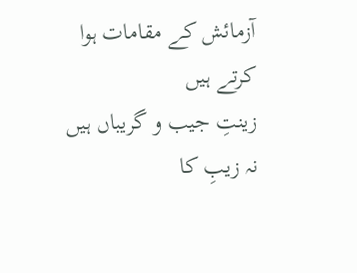آزمائش کے مقامات ہوا کرتے ہیں
زینتِ جیب و گریباں ہیں نہ زیبِ کا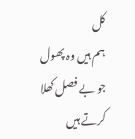کل
ہم ہیں وہ پھول جو بے فصل کھلا کرتے ہیں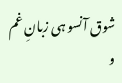شوق آنسو ہی زبانِ غم و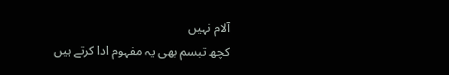آلام نہیں
کچھ تبسم بھی یہ مفہوم ادا کرتے ہیں